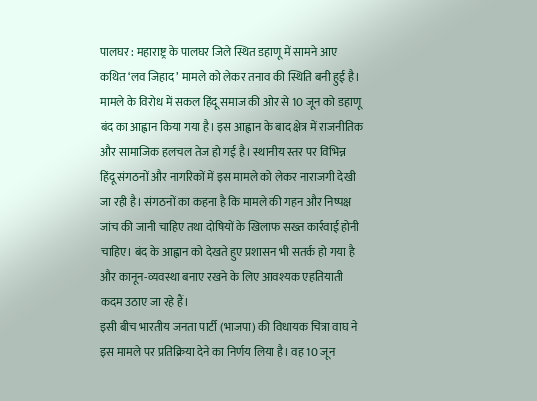पालघर : महाराष्ट्र के पालघर जिले स्थित डहाणू में सामने आए कथित ‘लव जिहाद’ मामले को लेकर तनाव की स्थिति बनी हुई है। मामले के विरोध में सकल हिंदू समाज की ओर से 10 जून को डहाणू बंद का आह्वान किया गया है। इस आह्वान के बाद क्षेत्र में राजनीतिक और सामाजिक हलचल तेज हो गई है। स्थानीय स्तर पर विभिन्न हिंदू संगठनों और नागरिकों में इस मामले को लेकर नाराजगी देखी जा रही है। संगठनों का कहना है कि मामले की गहन और निष्पक्ष जांच की जानी चाहिए तथा दोषियों के खिलाफ सख्त कार्रवाई होनी चाहिए। बंद के आह्वान को देखते हुए प्रशासन भी सतर्क हो गया है और कानून-व्यवस्था बनाए रखने के लिए आवश्यक एहतियाती कदम उठाए जा रहे हैं।
इसी बीच भारतीय जनता पार्टी (भाजपा) की विधायक चित्रा वाघ ने इस मामले पर प्रतिक्रिया देने का निर्णय लिया है। वह 10 जून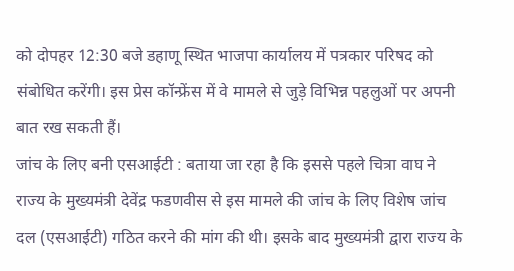को दोपहर 12:30 बजे डहाणू स्थित भाजपा कार्यालय में पत्रकार परिषद को संबोधित करेंगी। इस प्रेस कॉन्फ्रेंस में वे मामले से जुड़े विभिन्न पहलुओं पर अपनी बात रख सकती हैं।
जांच के लिए बनी एसआईटी : बताया जा रहा है कि इससे पहले चित्रा वाघ ने राज्य के मुख्यमंत्री देवेंद्र फडणवीस से इस मामले की जांच के लिए विशेष जांच दल (एसआईटी) गठित करने की मांग की थी। इसके बाद मुख्यमंत्री द्वारा राज्य के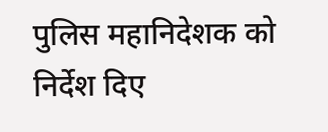पुलिस महानिदेशक को निर्देश दिए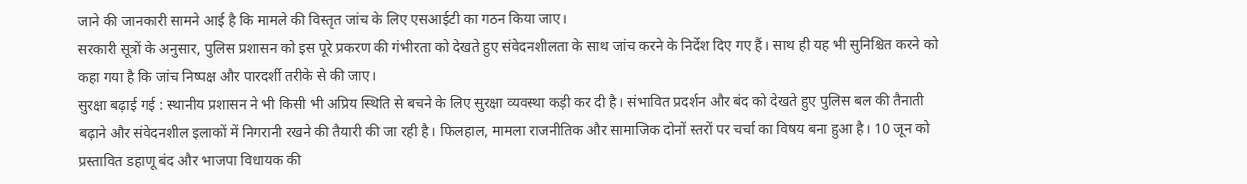जाने की जानकारी सामने आई है कि मामले की विस्तृत जांच के लिए एसआईटी का गठन किया जाए।
सरकारी सूत्रों के अनुसार, पुलिस प्रशासन को इस पूरे प्रकरण की गंभीरता को देखते हुए संवेदनशीलता के साथ जांच करने के निर्देश दिए गए हैं। साथ ही यह भी सुनिश्चित करने को कहा गया है कि जांच निष्पक्ष और पारदर्शी तरीके से की जाए।
सुरक्षा बढ़ाई गई : स्थानीय प्रशासन ने भी किसी भी अप्रिय स्थिति से बचने के लिए सुरक्षा व्यवस्था कड़ी कर दी है। संभावित प्रदर्शन और बंद को देखते हुए पुलिस बल की तैनाती बढ़ाने और संवेदनशील इलाकों में निगरानी रखने की तैयारी की जा रही है। फिलहाल, मामला राजनीतिक और सामाजिक दोनों स्तरों पर चर्चा का विषय बना हुआ है। 10 जून को प्रस्तावित डहाणू बंद और भाजपा विधायक की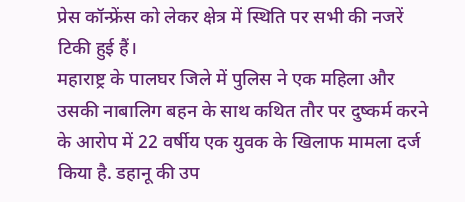प्रेस कॉन्फ्रेंस को लेकर क्षेत्र में स्थिति पर सभी की नजरें टिकी हुई हैं।
महाराष्ट्र के पालघर जिले में पुलिस ने एक महिला और उसकी नाबालिग बहन के साथ कथित तौर पर दुष्कर्म करने के आरोप में 22 वर्षीय एक युवक के खिलाफ मामला दर्ज किया है. डहानू की उप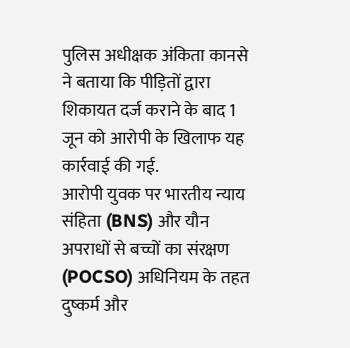पुलिस अधीक्षक अंकिता कानसे ने बताया कि पीड़ितों द्वारा शिकायत दर्ज कराने के बाद 1 जून को आरोपी के खिलाफ यह कार्रवाई की गई.
आरोपी युवक पर भारतीय न्याय संहिता (BNS) और यौन अपराधों से बच्चों का संरक्षण (POCSO) अधिनियम के तहत दुष्कर्म और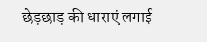छेड़छाड़ की धाराएं लगाई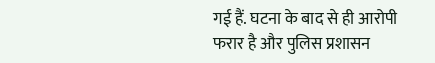गई हैं. घटना के बाद से ही आरोपी फरार है और पुलिस प्रशासन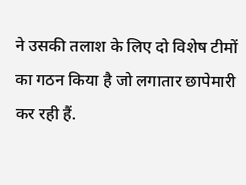ने उसकी तलाश के लिए दो विशेष टीमों का गठन किया है जो लगातार छापेमारी कर रही हैं.